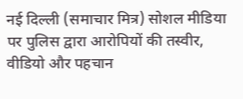नई दिल्ली (समाचार मित्र) सोशल मीडिया पर पुलिस द्वारा आरोपियों की तस्वीर, वीडियो और पहचान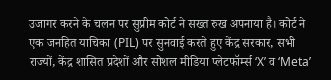उजागर करने के चलन पर सुप्रीम कोर्ट ने सख्त रुख अपनाया है। कोर्ट ने एक जनहित याचिका (PIL) पर सुनवाई करते हुए केंद्र सरकार, सभी राज्यों, केंद्र शासित प्रदेशों और सोशल मीडिया प्लेटफॉर्म्स ‘X’ व ‘Meta’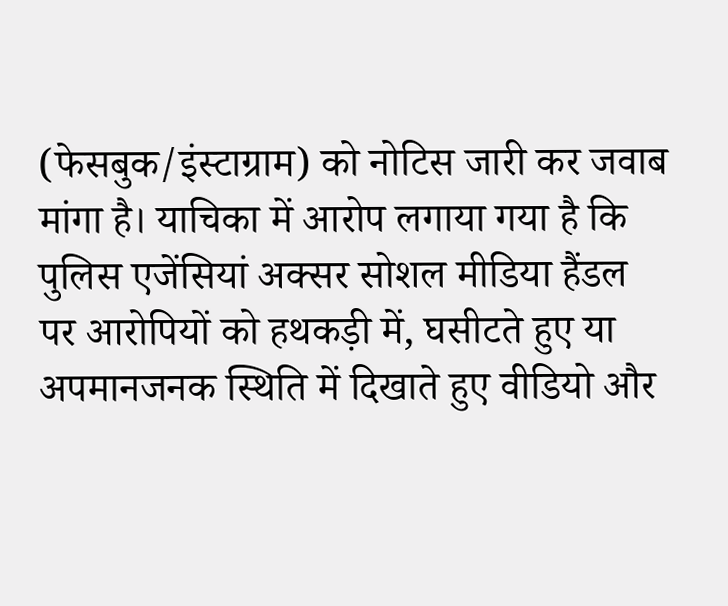(फेसबुक/इंस्टाग्राम) को नोटिस जारी कर जवाब मांगा है। याचिका में आरोप लगाया गया है कि पुलिस एजेंसियां अक्सर सोशल मीडिया हैंडल पर आरोपियों को हथकड़ी में, घसीटते हुए या अपमानजनक स्थिति में दिखाते हुए वीडियो और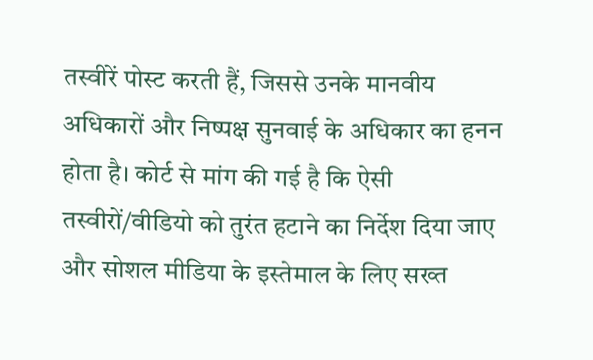तस्वीरें पोस्ट करती हैं, जिससे उनके मानवीय अधिकारों और निष्पक्ष सुनवाई के अधिकार का हनन होता है। कोर्ट से मांग की गई है कि ऐसी तस्वीरों/वीडियो को तुरंत हटाने का निर्देश दिया जाए और सोशल मीडिया के इस्तेमाल के लिए सख्त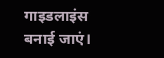गाइडलाइंस बनाई जाएं।